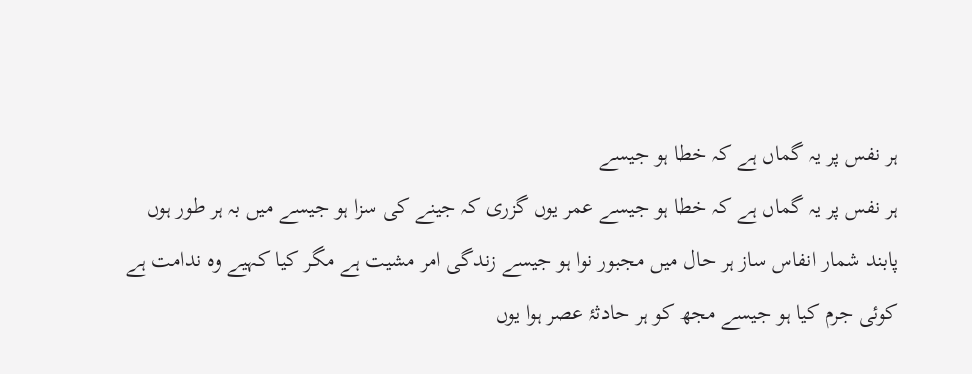ہر نفس پر یہ گماں ہے کہ خطا ہو جیسے
ہر نفس پر یہ گماں ہے کہ خطا ہو جیسے عمر یوں گزری کہ جینے کی سزا ہو جیسے میں بہ ہر طور ہوں پابند شمار انفاس ساز ہر حال میں مجبور نوا ہو جیسے زندگی امر مشیت ہے مگر کیا کہیے وہ ندامت ہے کوئی جرم کیا ہو جیسے مجھ کو ہر حادثۂ عصر ہوا یوں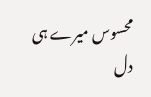محسوس میرے ہی دل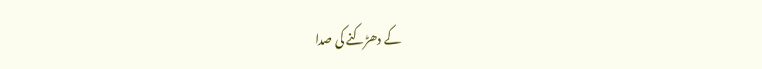کے دھڑکنے کی صدا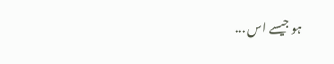ہو جیسے اس ...